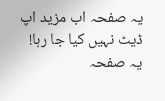یہ صفحہ اب مزید اپ ڈیٹ نہیں کیا جا رہا!
یہ صفحہ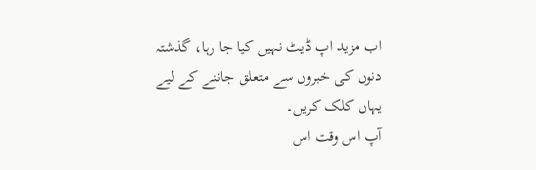اب مزید اپ ڈیٹ نہیں کیا جا رہا، گذشتہ دنوں کی خبروں سے متعلق جاننے کے لیے یہاں کلک کریں۔
آپ اس وقت اس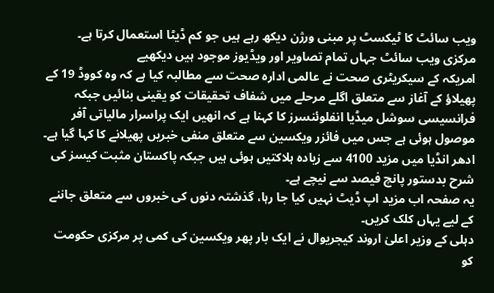ویب سائٹ کا ٹیکسٹ پر مبنی ورژن دیکھ رہے ہیں جو کم ڈیٹا استعمال کرتا ہے۔ مرکزی ویب سائٹ جہاں تمام تصاویر اور ویڈیوز موجود ہیں دیکھیے
امریکہ کے سیکریٹری صحت نے عالمی ادارہ صحت سے مطالبہ کیا ہے کہ وہ کووڈ 19 کے پھیلاؤ کے آغاز سے متعلق اگلے مرحلے میں شفاف تحقیقات کو یقینی بنائیں جبکہ فرانسیسی سوشل میڈیا انفلوئنسرز کا کہنا ہے کہ انھیں ایک پراسرار مالیاتی آفر موصول ہوئی ہے جس میں فائزر ویکسین سے متعلق منفی خبریں پھیلانے کا کہا گیا ہے۔ ادھر انڈیا میں مزید 4100 سے زیادہ ہلاکتیں ہوئی ہیں جبکہ پاکستان مثبت کیسز کی شرح بدستور پانچ فیصد سے نیچے ہے۔
یہ صفحہ اب مزید اپ ڈیٹ نہیں کیا جا رہا، گذشتہ دنوں کی خبروں سے متعلق جاننے کے لیے یہاں کلک کریں۔
دہلی کے وزیر اعلیٰ اروند کیجریوال نے ایک بار پھر ویکسین کی کمی پر مرکزی حکومت کو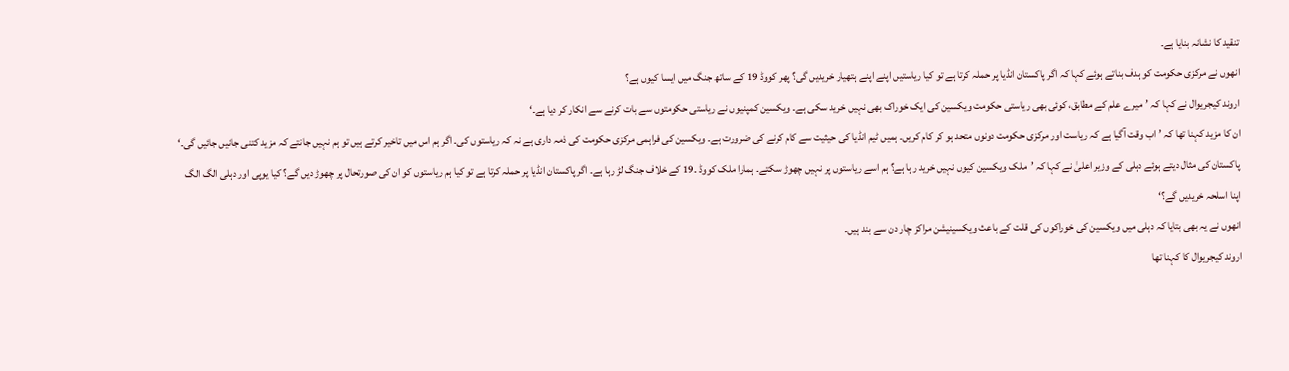تنقید کا نشانہ بنایا ہے۔
انھوں نے مرکزی حکومت کو ہدف بناتے ہوئے کہا کہ اگر پاکستان انڈیا پر حملہ کرتا ہے تو کیا ریاستیں اپنے اپنے ہتھیار خریدیں گی؟ پھر کووڈ 19 کے ساتھ جنگ میں ایسا کیوں ہے؟
اروند کیجریوال نے کہا کہ ’میرے علم کے مطابق، کوئی بھی ریاستی حکومت ویکسین کی ایک خوراک بھی نہیں خرید سکی ہے۔ ویکسین کمپنیوں نے ریاستی حکومتوں سے بات کرنے سے انکار کر دیا ہے۔‘
ان کا مزید کہنا تھا کہ ’اب وقت آگیا ہے کہ ریاست اور مرکزی حکومت دونوں متحد ہو کر کام کریں۔ ہمیں ٹیم انڈیا کی حیثیت سے کام کرنے کی ضرورت ہے۔ ویکسین کی فراہمی مرکزی حکومت کی ذمہ داری ہے نہ کہ ریاستوں کی۔ اگر ہم اس میں تاخیر کرتے ہیں تو ہم نہیں جانتے کہ مزید کتنی جانیں جائیں گی۔‘
پاکستان کی مثال دیتے ہوئے دہلی کے وزیر اعلیٰ نے کہا کہ ’ملک ویکسین کیوں نہیں خرید رہا ہے؟ ہم اسے ریاستوں پر نہیں چھوڑ سکتے۔ ہمارا ملک کووڈ ۔19 کے خلاف جنگ لڑ رہا ہے۔ اگر پاکستان انڈیا پر حملہ کرتا ہے تو کیا ہم ریاستوں کو ان کی صورتحال پر چھوڑ دیں گے؟ کیا یوپی اور دہلی الگ الگ اپنا اسلحہ خریدیں گے؟‘
انھوں نے یہ بھی بتایا کہ دہلی میں ویکسین کی خوراکوں کی قلت کے باعث ویکسینیشن مراکز چار دن سے بند ہیں۔
اروند کیجریوال کا کہنا تھا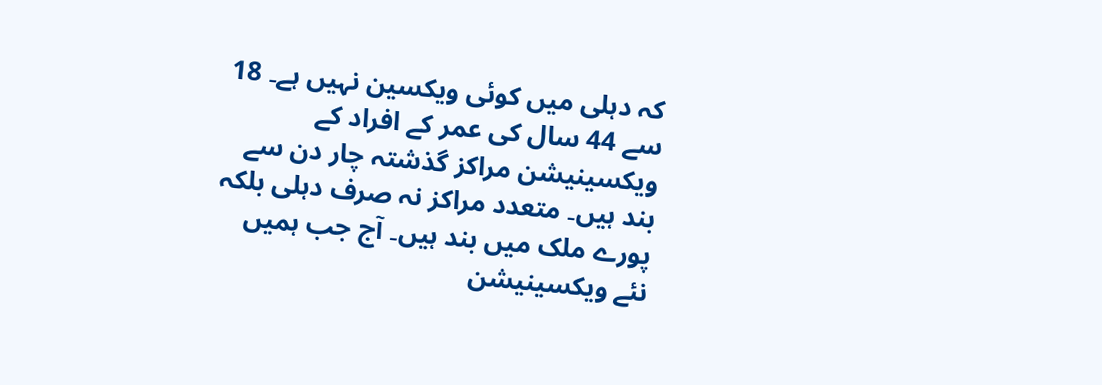کہ دہلی میں کوئی ویکسین نہیں ہے۔ 18 سے 44 سال کی عمر کے افراد کے ویکسینیشن مراکز گذشتہ چار دن سے بند ہیں۔ متعدد مراکز نہ صرف دہلی بلکہ پورے ملک میں بند ہیں۔ آج جب ہمیں نئے ویکسینیشن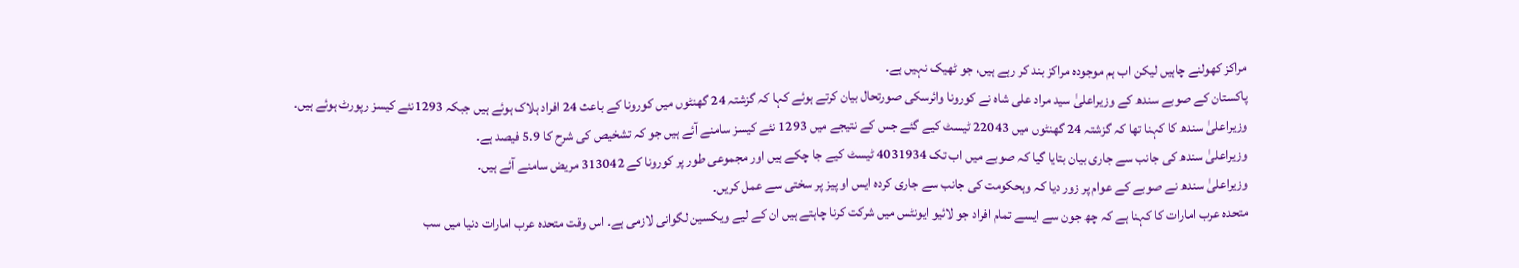مراکز کھولنے چاہیں لیکن اب ہم موجودہ مراکز بند کر رہے ہیں، جو ٹھیک نہیں ہے۔
پاکستان کے صوبے سندھ کے وزیراعلیٰ سید مراد علی شاہ نے کورونا وائرسکی صورتحال بیان کرتے ہوئے کہا کہ گزشتہ 24 گھنٹوں میں کورونا کے باعث 24 افراد ہلاک ہوئے ہیں جبکہ 1293نئے کیسز رپورٹ ہوئے ہیں۔
وزیراعلیٰ سندھ کا کہنا تھا کہ گزشتہ 24 گھنٹوں میں 22043 ٹیسٹ کیے گئے جس کے نتیجے میں 1293 نئے کیسز سامنے آئے ہیں جو کہ تشخیص کی شرح کا 5.9 فیصد ہے۔
وزیراعلیٰ سندھ کی جانب سے جاری بیان بتایا گیا کہ صوبے میں اب تک 4031934 ٹیسٹ کیے جا چکے ہیں اور مجموعی طور پر کورونا کے 313042 مریض سامنے آئے ہیں۔
وزیراعلیٰ سندھ نے صوبے کے عوام پر زور دیا کہ وہحکومت کی جانب سے جاری کردہ ایس او پیز پر سختی سے عمل کریں۔
متحدہ عرب امارات کا کہنا ہے کہ چھ جون سے ایسے تمام افراد جو لائیو ایونٹس میں شرکت کرنا چاہتے ہیں ان کے لیے ویکسین لگوانی لازمی ہے۔ اس وقت متحدہ عرب امارات دنیا میں سب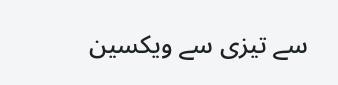سے تیزی سے ویکسین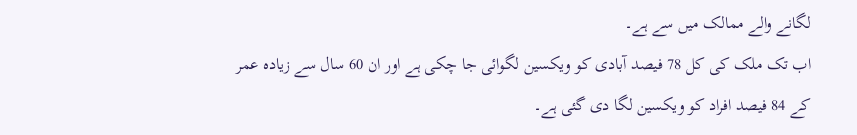لگانے والے ممالک میں سے ہے۔
اب تک ملک کی کل 78 فیصد آبادی کو ویکسین لگوائی جا چکی ہے اور ان 60 سال سے زیادہ عمر کے 84 فیصد افراد کو ویکسین لگا دی گئی ہے۔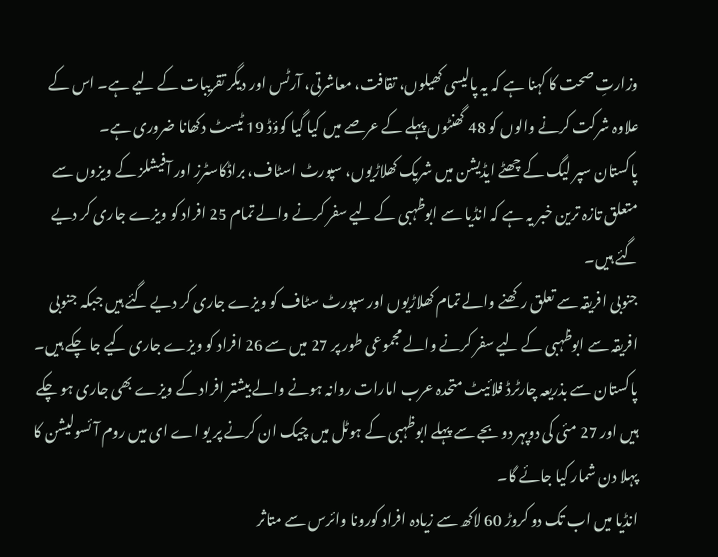وزارتِ صحت کا کہنا ہے کہ یہ پالیسی کھیلوں، تقافت، معاشرتی، آرٹس اور دیگر تقریبات کے لیے ہے۔ اس کے علاوہ شرکت کرنے والوں کو 48 گھنٹوں پہلے کے عرصے میں کیا گیا کوؤڈ 19 ٹیسٹ دکھانا ضروری ہے۔
پاکستان سپر لیگ کے چھٹے ایڈیشن میں شریک کھلاڑیوں، سپورٹ اسٹاف، براڈکاسٹرز اور آفیشلز کے ویزوں سے متعلق تازہ ترین خبر یہ ہے کہ انڈیا سے ابوظہبی کے لیے سفر کرنے والے تمام 25 افراد کو ویزے جاری کر دیے گئے ہیں۔
جنوبی افریقہ سے تعلق رکھنے والے تمام کھلاڑیوں اور سپورٹ سٹاف کو ویزے جاری کر دیے گئے ہیں جبکہ جنوبی افریقہ سے ابوظہبی کے لیے سفر کرنے والے مجموعی طور پر 27 میں سے 26 افراد کو ویزے جاری کیے جا چکے ہیں۔
پاکستان سے بذریعہ چارٹرڈ فلائیٹ متحدہ عرب امارات روانہ ہونے والے بیشتر افراد کے ویزے بھی جاری ہو چکے ہیں اور 27 مئی کی دوپہر دو بجے سے پہلے ابوظہبی کے ہوٹل میں چیک ان کرنے پر یو اے ای میں روم آئسولیشن کا پہلا دن شمار کیا جائے گا۔
انڈیا میں اب تک دو کروڑ 60 لاکھ سے زیادہ افراد کورونا وائرس سے متاثر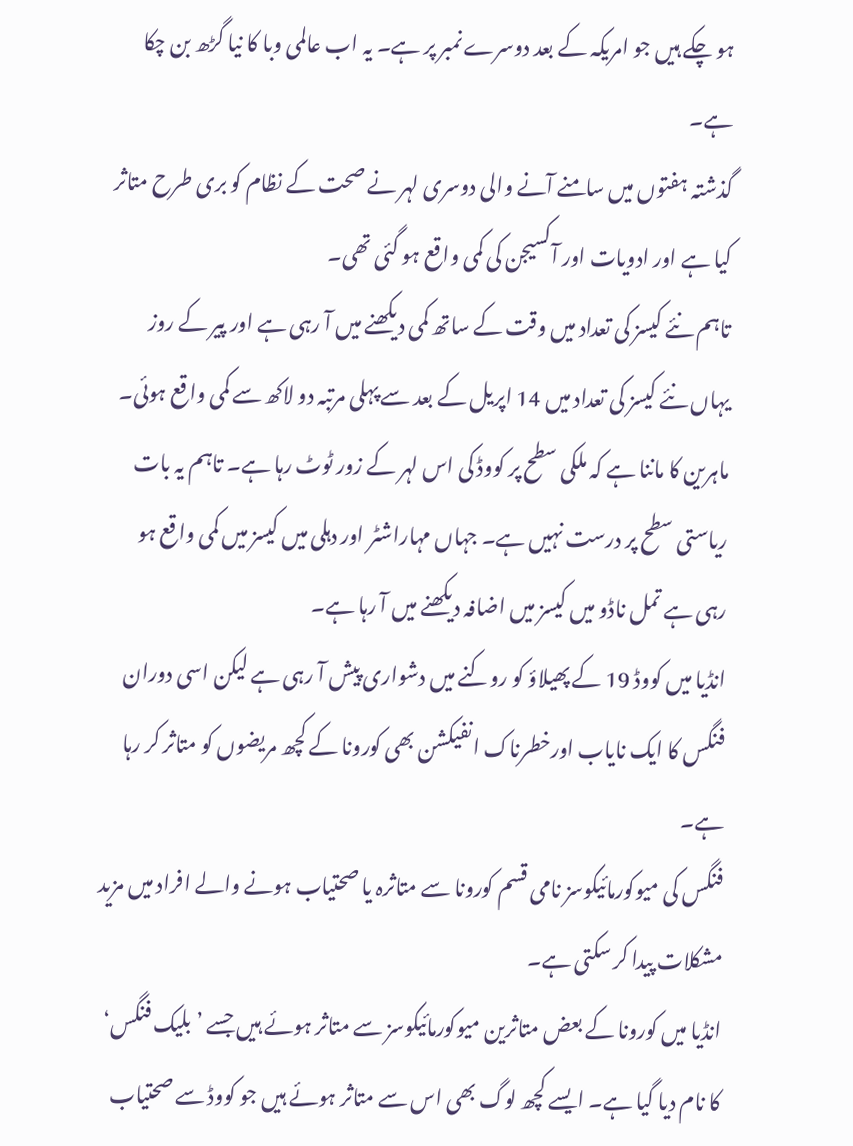ہو چکے ہیں جو امریکہ کے بعد دوسرے نمبر پر ہے۔ یہ اب عالمی وبا کا نیا گڑھ بن چکا ہے۔
گذشتہ ہفتوں میں سامنے آنے والی دوسری لہر نے صحت کے نظام کو بری طرح متاثر کیا ہے اور ادویات اور آکسیجن کی کمی واقع ہو گئی تھی۔
تاہم نئے کیسز کی تعداد میں وقت کے ساتھ کمی دیکھنے میں آ رہی ہے اور پیر کے روز یہاں نئے کیسز کی تعداد میں 14 اپریل کے بعد سے پہلی مرتبہ دو لاکھ سے کمی واقع ہوئی۔
ماہرین کا ماننا ہے کہ ملکی سطح پر کووڈ کی اس لہر کے زور ٹوٹ رہا ہے۔ تاہم یہ بات ریاستی سطح پر درست نہیں ہے۔ جہاں مہاراشٹر اور دہلی میں کیسز میں کمی واقع ہو رہی ہے تمل ناڈو میں کیسز میں اضافہ دیکھنے میں آ رہا ہے۔
انڈیا میں کووڈ 19 کے پھیلاؤ کو روکنے میں دشواری پیش آ رہی ہے لیکن اسی دوران فنگس کا ایک نایاب اورخطرناک انفیکشن بھی کورونا کے کچھ مریضوں کو متاثر کر رہا ہے۔
فنگس کی میوکورمائیکوسز نامی قسم کورونا سے متاثرہ یا صحتیاب ہونے والے افراد میں مزید مشکلات پیدا کر سکتی ہے۔
انڈیا میں کورونا کے بعض متاثرین میوکورمائیکوسز سے متاثر ہوئے ہیں جسے ’بلیک فنگس‘ کا نام دیا گیا ہے۔ ایسے کچھ لوگ بھی اس سے متاثر ہوئے ہیں جو کووڈ سے صحتیاب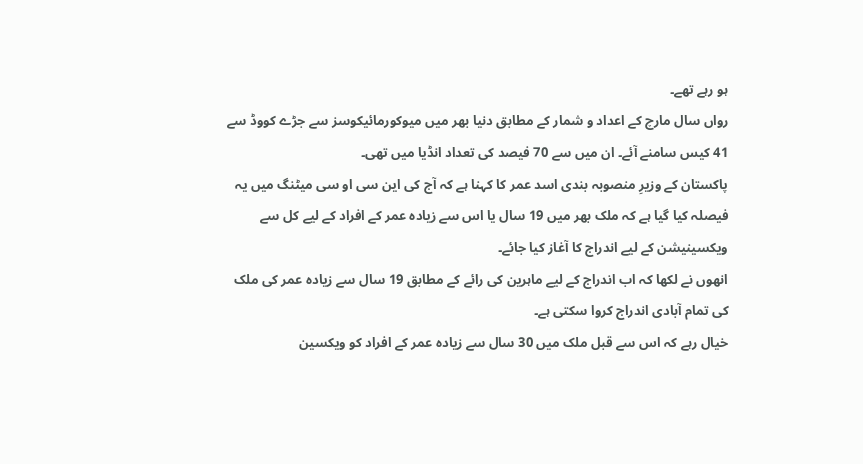ہو رہے تھے۔
رواں سال مارچ کے اعداد و شمار کے مطابق دنیا بھر میں میوکورمائیکوسز سے جڑے کووڈ سے 41 کیس سامنے آئے۔ ان میں سے 70 فیصد کی تعداد انڈیا میں تھی۔
پاکستان کے وزیرِ منصوبہ بندی اسد عمر کا کہنا ہے کہ آج کی این سی او سی میٹنگ میں یہ فیصلہ کیا گیا ہے کہ ملک بھر میں 19 سال یا اس سے زیادہ عمر کے افراد کے لیے کل سے ویکسینیشن کے لیے اندراج کا آغاز کیا جائے۔
انھوں نے لکھا کہ اب اندراج کے لیے ماہرین کی رائے کے مطابق 19 سال سے زیادہ عمر کی ملک کی تمام آبادی اندراج کروا سکتی ہے۔
خیال رہے کہ اس سے قبل ملک میں 30 سال سے زیادہ عمر کے افراد کو ویکسین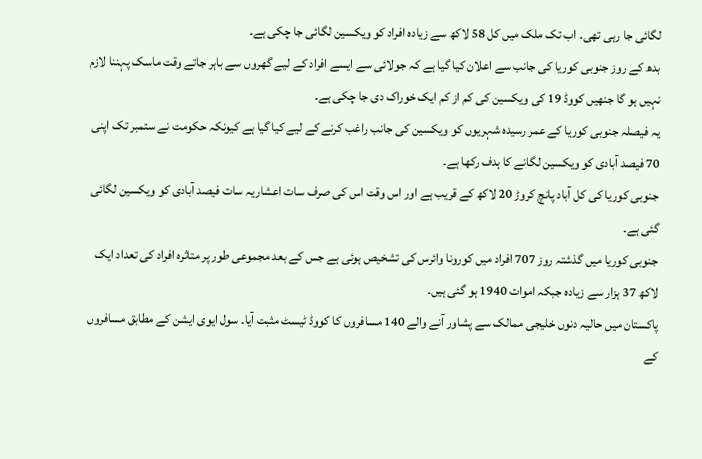لگائی جا رہی تھی۔ اب تک ملک میں کل 58 لاکھ سے زیادہ افراد کو ویکسین لگائی جا چکی ہے۔
بدھ کے روز جنوبی کوریا کی جانب سے اعلان کیا گیا ہے کہ جولائی سے ایسے افراد کے لیے گھروں سے باہر جاتے وقت ماسک پہننا لازم نہیں ہو گا جنھیں کووڈ 19 کی ویکسین کی کم از کم ایک خوراک دی جا چکی ہے۔
یہ فیصلہ جنوبی کوریا کے عمر رسیدہ شہریوں کو ویکسین کی جانب راغب کرنے کے لیے کیا گیا ہے کیونکہ حکومت نے ستمبر تک اپنی 70 فیصد آبادی کو ویکسین لگانے کا ہدف رکھا ہے۔
جنوبی کوریا کی کل آباد پانچ کروڑ 20 لاکھ کے قریب ہے اور اس وقت اس کی صرف سات اعشاریہ سات فیصد آبادی کو ویکسین لگائی گئی ہے۔
جنوبی کوریا میں گذشتہ روز 707 افراد میں کورونا وائرس کی تشخیص ہوئی ہے جس کے بعد مجموعی طور پر متاثرہ افراد کی تعداد ایک لاکھ 37 ہزار سے زیادہ جبکہ اموات 1940 ہو گئی ہیں۔
پاکستان میں حالیہ دنوں خلیجی ممالک سے پشاور آنے والے 140 مسافروں کا کووڈ ٹیسٹ مثبت آیا۔ سول ایوی ایشن کے مطابق مسافروں کے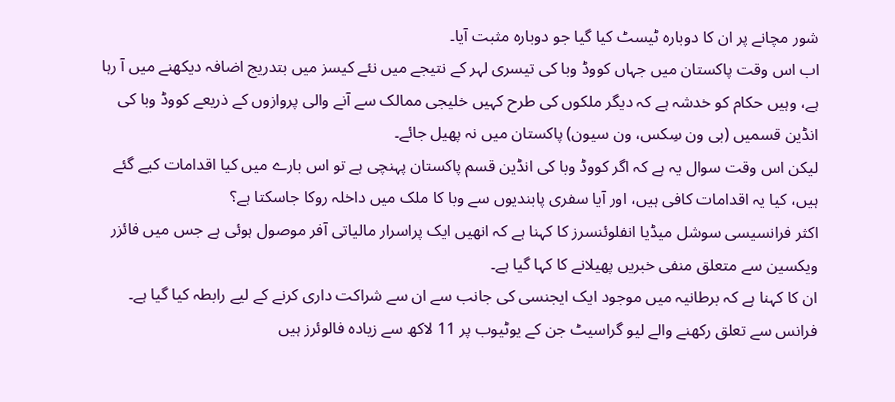شور مچانے پر ان کا دوبارہ ٹیسٹ کیا گیا جو دوبارہ مثبت آیا۔
اب اس وقت پاکستان میں جہاں کووڈ وبا کی تیسری لہر کے نتیجے میں نئے کیسز میں بتدریج اضافہ دیکھنے میں آ رہا ہے، وہیں حکام کو خدشہ ہے کہ دیگر ملکوں کی طرح کہیں خلیجی ممالک سے آنے والی پروازوں کے ذریعے کووڈ وبا کی انڈین قسمیں (بی ون سِکس، ون سیون) پاکستان میں نہ پھیل جائے۔
لیکن اس وقت سوال یہ ہے کہ اگر کووڈ وبا کی انڈین قسم پاکستان پہنچی ہے تو اس بارے میں کیا اقدامات کیے گئے ہیں، کیا یہ اقدامات کافی ہیں، اور آیا سفری پابندیوں سے وبا کا ملک میں داخلہ روکا جاسکتا ہے؟
اکثر فرانسیسی سوشل میڈیا انفلوئنسرز کا کہنا ہے کہ انھیں ایک پراسرار مالیاتی آفر موصول ہوئی ہے جس میں فائزر ویکسین سے متعلق منفی خبریں پھیلانے کا کہا گیا ہے۔
ان کا کہنا ہے کہ برطانیہ میں موجود ایک ایجنسی کی جانب سے ان سے شراکت داری کرنے کے لیے رابطہ کیا گیا ہے۔
فرانس سے تعلق رکھنے والے لیو گراسیٹ جن کے یوٹیوب پر 11 لاکھ سے زیادہ فالوئرز ہیں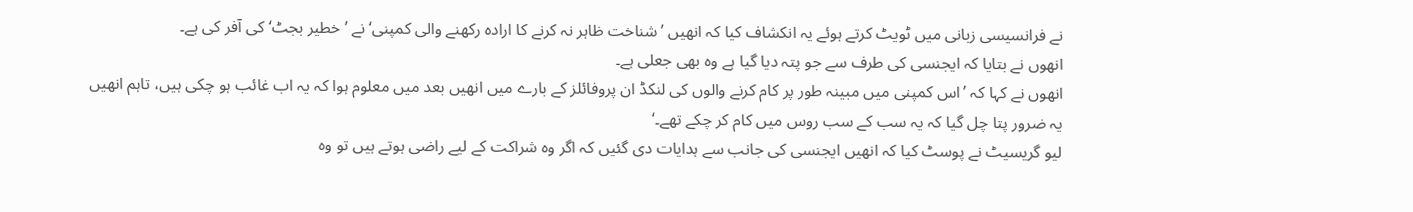نے فرانسیسی زبانی میں ٹویٹ کرتے ہوئے یہ انکشاف کیا کہ انھیں ’شناخت ظاہر نہ کرنے کا ارادہ رکھنے والی کمپنی‘ نے ’خطیر بجٹ‘ کی آفر کی ہے۔
انھوں نے بتایا کہ ایجنسی کی طرف سے جو پتہ دیا گیا ہے وہ بھی جعلی ہے۔
انھوں نے کہا کہ ’اس کمپنی میں مبینہ طور پر کام کرنے والوں کی لنکڈ ان پروفائلز کے بارے میں انھیں بعد میں معلوم ہوا کہ یہ اب غائب ہو چکی ہیں، تاہم انھیں یہ ضرور پتا چل گیا کہ یہ سب کے سب روس میں کام کر چکے تھے۔‘
لیو گریسیٹ نے پوسٹ کیا کہ انھیں ایجنسی کی جانب سے ہدایات دی گئیں کہ اگر وہ شراکت کے لیے راضی ہوتے ہیں تو وہ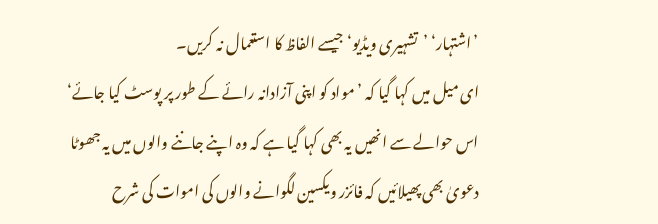’اشتہار‘ ’تشہیری ویڈیو‘ جیسے الفاظ کا استعمال نہ کریں۔
ای میل میں کہا گیا کہ ’مواد کو اپنی آزادانہ رائے کے طور پر پوسٹ کیا جائے‘
اس حوالے سے انھیں یہ بھی کہا گیا ہے کہ وہ اپنے جاننے والوں میں یہ جھوٹا دعویٰ بھی پھیلائیں کہ فائزر ویکسین لگوانے والوں کی اموات کی شرح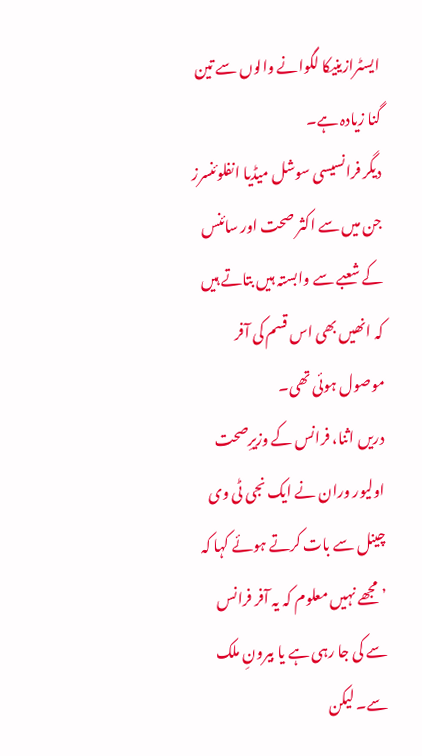ایسٹرازینیکا لگوانے والوں سے تین گنا زیادہ ہے۔
دیگر فرانسیسی سوشل میڈیا انفلوئنسرز جن میں سے اکثر صحت اور سائنس کے شعبے سے وابستہ ہیں بتاتے ہیں کہ انھیں بھی اس قسم کی آفر موصول ہوئی تھی۔
دریں اثنا، فرانس کے وزیرِصحت اولیور وران نے ایک نجی ٹی وی چینل سے بات کرتے ہوئے کہا کہ ’مجھے نہیں معلوم کہ یہ آفر فرانس سے کی جا رہی ہے یا بیرونِ ملک سے۔ لیکن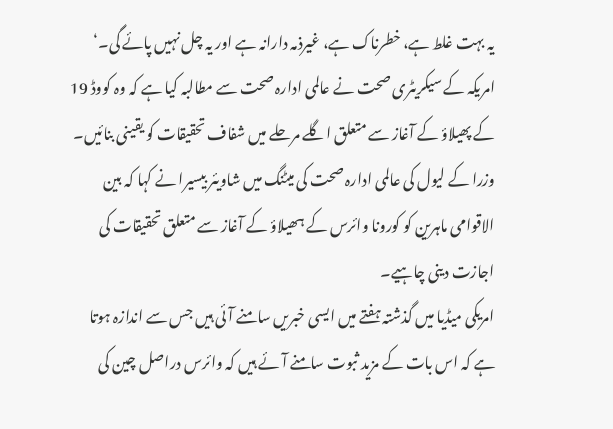یہ بہت غلط ہے، خطرناک ہے، غیرذمہ دارانہ ہے اور یہ چل نہیں پائے گی۔‘
امریکہ کے سیکریٹری صحت نے عالمی ادارہ صحت سے مطالبہ کیا ہے کہ وہ کووڈ 19 کے پھیلاؤ کے آغاز سے متعلق اگلے مرحلے میں شفاف تحقیقات کو یقینی بنائیں۔
وزرا کے لیول کی عالمی ادارہ صحت کی میٹنگ میں شاویئر بیسیرا نے کہا کہ بین الاقوامی ماہرین کو کورونا وائرس کے ہھیلاؤ کے آغاز سے متعلق تحقیقات کی اجازت دینی چاہیے۔
امریکی میڈیا میں گذشتہ ہفتے میں ایسی خبریں سامنے آئی ہیں جس سے اندازہ ہوتا ہے کہ اس بات کے مزید ثبوت سامنے آئے ہیں کہ وائرس دراصل چین کی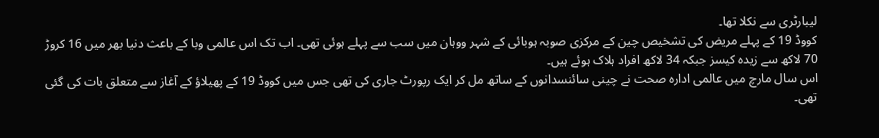لیبارٹری سے نکلا تھا۔
کووڈ 19 کے پہلے مریض کی تشخیص چین کے مرکزی صوبہ ہوبائی کے شہر ووہان میں سب سے پہلے ہوئی تھی۔ اب تک اس عالمی وبا کے باعث دنیا بھر میں 16 کروڑ 70 لاکھ سے زیدہ کیسز جبکہ 34 لاکھ افراد ہلاک ہوئے ہیں۔
اس سال مارچ میں عالمی ادارہ صحت نے چینی سائنسدانوں کے ساتھ مل کر ایک رپورٹ جاری کی تھی جس میں کووڈ 19 کے پھیلاؤ کے آغاز سے متعلق بات کی گئی تھی۔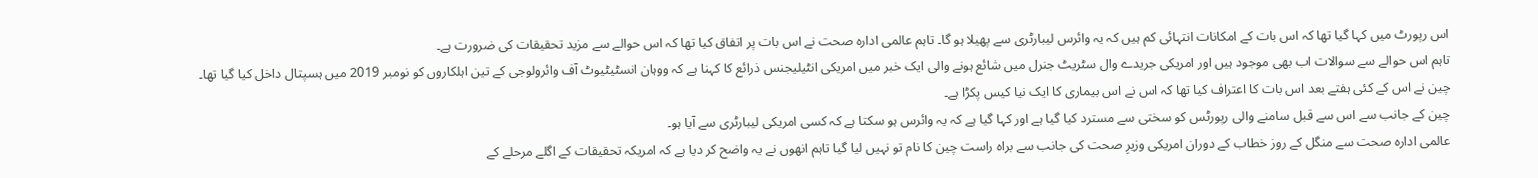اس رپورٹ میں کہا گیا تھا کہ اس بات کے امکانات انتہائی کم ہیں کہ یہ وائرس لیبارٹری سے پھیلا ہو گا۔ تاہم عالمی ادارہ صحت نے اس بات پر اتفاق کیا تھا کہ اس حوالے سے مزید تحقیقات کی ضرورت ہے۔
تاہم اس حوالے سے سوالات اب بھی موجود ہیں اور امریکی جریدے وال سٹریٹ جنرل میں شائع ہونے والی ایک خبر میں امریکی انٹیلیجنس ذرائع کا کہنا ہے کہ ووہان انسٹیٹیوٹ آف وائرولوجی کے تین اہلکاروں کو نومبر 2019 میں ہسپتال داخل کیا گیا تھا۔
چین نے اس کے کئی ہفتے بعد اس بات کا اعتراف کیا تھا کہ اس نے اس بیماری کا ایک نیا کیس پکڑا ہے۔
چین کے جانب سے اس سے قبل سامنے والی رپورٹس کو سختی سے مسترد کیا گیا ہے اور کہا گیا ہے کہ یہ وائرس ہو سکتا ہے کہ کسی امریکی لیبارٹری سے آیا ہو۔
عالمی ادارہ صحت سے منگل کے روز خطاب کے دوران امریکی وزیرِ صحت کی جانب سے براہ راست چین کا نام تو نہیں لیا گیا تاہم انھوں نے یہ واضح کر دیا ہے کہ امریکہ تحقیقات کے اگلے مرحلے کے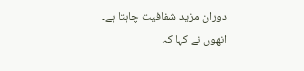دوران مزید شفافیت چاہتا ہے۔
انھوں نے کہا کہ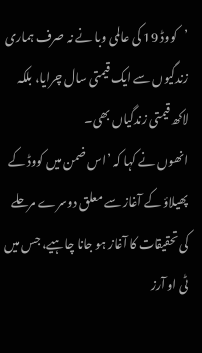’کووڈ 19 کی عالمی وبا نے نہ صرف ہماری زندگیوں سے ایک قیمتی سال چرایا، بلکہ لاکھ قیمتی زندگیاں بھی۔
انھوں نے کہا کہ ’اس ضمن میں کووڈ کے پھیلاؤ کے آغاز سے معلق دوسرے مرحلے کی تحقیقات کا آغاز ہو جانا چاہیے، جس میں ٹی او آرز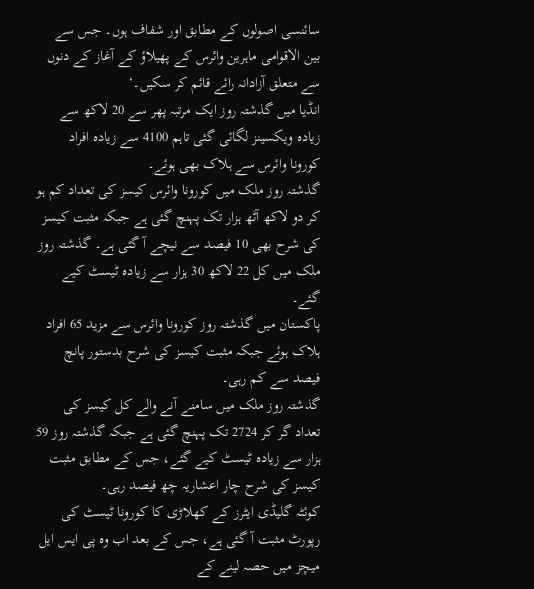سائنسی اصولوں کے مطابق اور شفاف ہوں۔ جس سے بین الاقوامی ماہرین وائرس کے پھیلاؤ کے آغاز کے دنوں سے متعلق آزادانہ رائے قائم کر سکیں۔‘
انڈیا میں گذشتہ روز ایک مرتبہ پھر سے 20 لاکھ سے زیادہ ویکسینز لگائی گئی تاہم 4100 سے زیادہ افراد کورونا وائرس سے ہلاک بھی ہوئے۔
گذشتہ روز ملک میں کورونا وائرس کیسز کی تعداد کم ہو کر دو لاکھ آٹھ ہزار تک پہنچ گئی ہے جبکہ مثبت کیسز کی شرح بھی 10 فیصد سے نیچے آ گئی ہے۔ گذشتہ روز ملک میں کل 22 لاکھ 30 ہزار سے زیادہ ٹیسٹ کیے گئے۔
پاکستان میں گذشتہ روز کورونا وائرس سے مزید 65 افراد ہلاک ہوئے جبکہ مثبت کیسز کی شرح بدستور پانچ فیصد سے کم رہی۔
گذشتہ روز ملک میں سامنے آنے والے کل کیسز کی تعداد گر کر 2724 تک پہنچ گئی ہے جبکہ گذشتہ روز 59 ہزار سے زیادہ ٹیسٹ کیے گئے، جس کے مطابق مثبت کیسز کی شرح چار اعشاریہ چھ فیصد رہی۔
کوئٹہ گلیڈی ایٹرز کے کھلاڑی کا کورونا ٹیسٹ کی رپورٹ مثبت آ گئی ہے، جس کے بعد اب وہ پی ایس ایل میچز میں حصہ لینے کے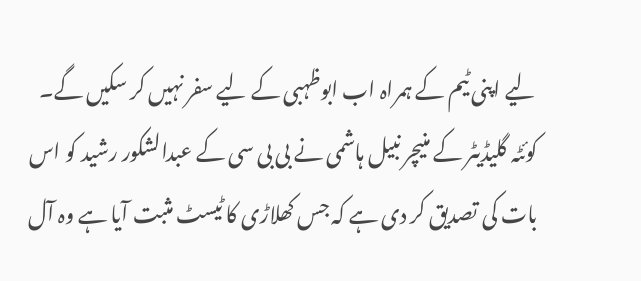لیے اپنی ٹیم کے ہمراہ اب ابوظہبی کے لیے سفر نہیں کر سکیں گے۔
کوئٹہ گلیڈیٹر کے منیچر نبیل ہاشمی نے بی بی سی کے عبدالشکور رشید کو اس بات کی تصدیق کر دی ہے کہ جس کھلاڑی کا ٹیسٹ مثبت آیا ہے وہ آل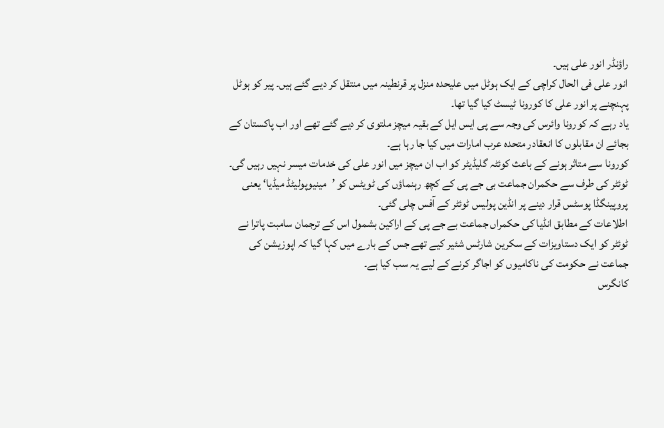راؤنڈر انور علی ہیں۔
انور علی فی الحال کراچی کے ایک ہوٹل میں علیحدہ منزل پر قرنطینہ میں منتقل کر دیے گئے ہیں۔ پیر کو ہوٹل پہنچنے پر انور علی کا کورونا ٹیسٹ کیا گیا تھا۔
یاد رہے کہ کورونا وائرس کی وجہ سے پی ایس ایل کے بقیہ میچز ملتوی کر دیے گئے تھے اور اب پاکستان کے بجائے ان مقابلوں کا انعقادر متحدہ عرب امارات میں کیا جا رہا ہے۔
کورونا سے متاثر ہونے کے باعث کوئٹہ گلیڈیٹر کو اب ان میچز میں انور علی کی خدمات میسر نہیں رہیں گی۔
ٹوئٹر کی طرف سے حکمران جماعت بی جے پی کے کچھ رہنماؤں کی ٹویٹس کو ’مینیوپولیٹڈ میڈیا‘ یعنی پروپینگڈا پوسٹس قرار دینے پر انڈین پولیس ٹوئٹر کے آفس چلی گئی۔
اطلاعات کے مطابق انڈیا کی حکمراں جماعت بے جے پی کے اراکین بشمول اس کے ترجمان سامبت پاترا نے ٹوئٹر کو ایک دستاویزات کے سکرین شارٹس شئیر کیے تھے جس کے بارے میں کہا گیا کہ اپوزیشن کی جماعت نے حکومت کی ناکامیوں کو اجاگر کرنے کے لیے یہ سب کیا ہے۔
کانگرس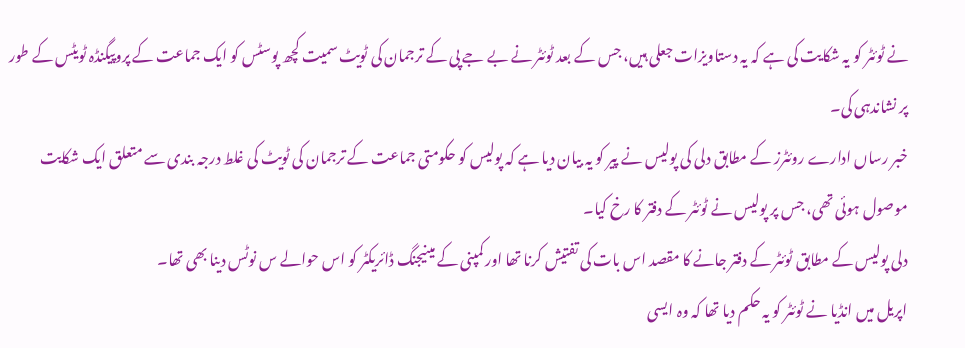نے ٹوئٹر کو یہ شکایت کی ہے کہ یہ دستاویزات جعلی ہیں، جس کے بعد ٹوئٹر نے بے جے پی کے ترجمان کی ٹویٹ سمیت کچھ پوسٹس کو ایک جماعت کے پروپیگنڈہ ٹویٹس کے طور پر نشاندہی کی۔
خبر رساں ادارے روئٹرز کے مطابق دلی کی پولیس نے پیر کو یہ بیان دیا ہے کہ پولیس کو حکومتی جماعت کے ترجمان کی ٹویٹ کی غلط درجہ بندی سے متعلق ایک شکایت موصول ہوئی تھی، جس پر پولیس نے ٹوئٹر کے دفتر کا رخ کیا۔
دلی پولیس کے مطابق ٹوئٹر کے دفتر جانے کا مقصد اس بات کی تفتیش کرنا تھا اور کمپنی کے مینیجنگ ڈائریکٹر کو اس حوالے س نوٹس دینا بھی تھا۔
اپریل میں انڈیا نے ٹوئٹر کو یہ حکم دیا تھا کہ وہ ایسی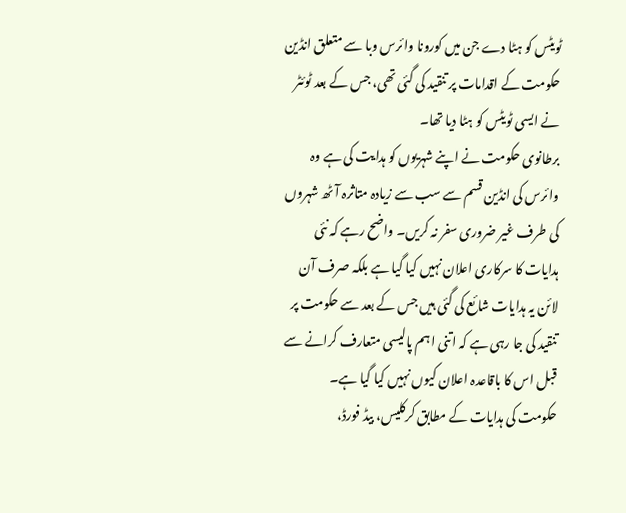ٹویٹس کو ہٹا دے جن میں کورونا وائرس وبا سے متعلق انڈین حکومت کے اقدامات پر تنقید کی گئی تھی، جس کے بعد ٹوئٹر نے ایسی ٹویٹس کو ہٹا دیا تھا۔
برطانوی حکومت نے اپنے شہریوں کو ہدایت کی ہے وہ وائرس کی انڈین قسم سے سب سے زیادہ متاثرہ آٹھ شہروں کی طرف غیر ضروری سفر نہ کریں۔ واضح رہے کہ نئی ہدایات کا سرکاری اعلان نہیں کیا گیا ہے بلکہ صرف آن لائن یہ ہدایات شائع کی گئی ہیں جس کے بعد سے حکومت پر تنقید کی جا رہی ہے کہ اتنی اہم پالیسی متعارف کرانے سے قبل اس کا باقاعدہ اعلان کیوں نہیں کیا گیا ہے۔
حکومت کی ہدایات کے مطابق کرکلیس، بیڈ فورڈ،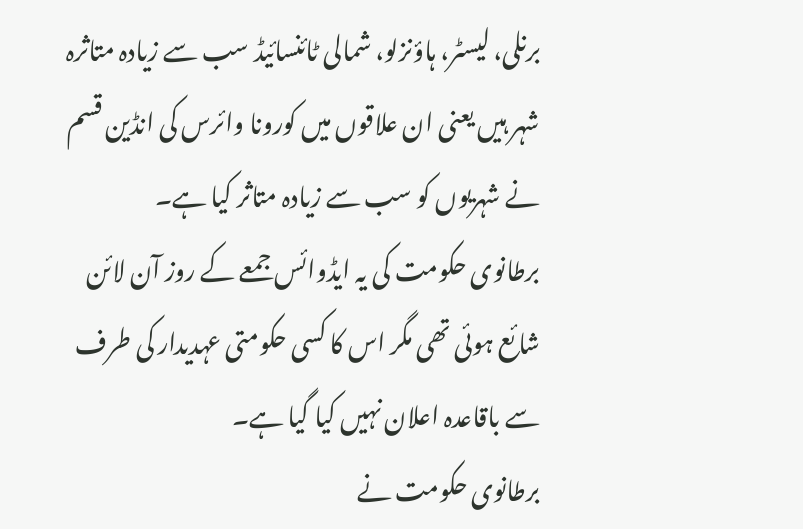برنلی، لیسٹر، ہاؤنزلو، شمالی ٹائنسائیڈ سب سے زیادہ متاثرہ شہر ہیں یعنی ان علاقوں میں کورونا وائرس کی انڈین قسم نے شہریوں کو سب سے زیادہ متاثر کیا ہے۔
برطانوی حکومت کی یہ ایڈوائس جمعے کے روز آن لائن شائع ہوئی تھی مگر اس کا کسی حکومتی عہدیدار کی طرف سے باقاعدہ اعلان نہیں کیا گیا ہے۔
برطانوی حکومت نے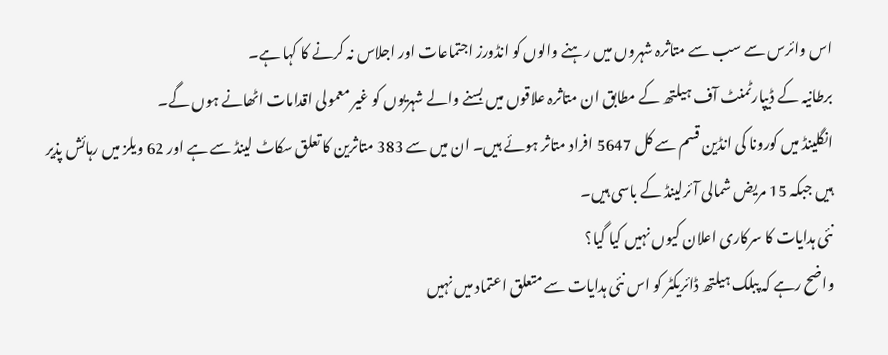اس وائرس سے سب سے متاثرہ شہروں میں رہنے والوں کو انڈورز اجتماعات اور اجلاس نہ کرنے کا کہا ہے۔
برطانیہ کے ڈیپارٹمنٹ آف ہیلتھ کے مطابق ان متاثرہ علاقوں میں بسنے والے شہریوں کو غیر معمولی اقدامات اٹھانے ہوں گے۔
انگلینڈ میں کورونا کی انڈین قسم سے کل 5647 افراد متاثر ہوئے ہیں۔ ان میں سے 383 متاثرین کا تعلق سکاٹ لینڈ سے ہے اور 62 ویلز میں رہائش پذیر ہیں جبکہ 15 مریض شمالی آئرلینڈ کے باسی ہیں۔
نئی ہدایات کا سرکاری اعلان کیوں نہیں کیا گیا؟
واضح رہے کہ پبلک ہیلتھ ڈائریکٹر کو اس نئی ہدایات سے متعلق اعتماد میں نہیں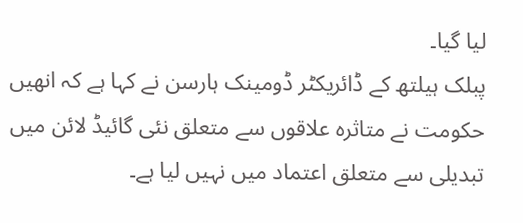لیا گیا۔
پبلک ہیلتھ کے ڈائریکٹر ڈومینک ہارسن نے کہا ہے کہ انھیں حکومت نے متاثرہ علاقوں سے متعلق نئی گائیڈ لائن میں تبدیلی سے متعلق اعتماد میں نہیں لیا ہے۔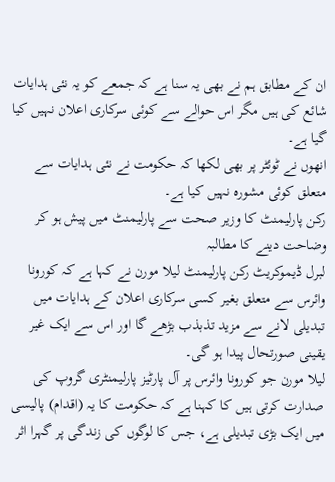ان کے مطابق ہم نے بھی یہ سنا ہے کہ جمعے کو یہ نئی ہدایات شائع کی ہیں مگر اس حوالے سے کوئی سرکاری اعلان نہیں کیا گیا ہے۔
انھوں نے ٹوئٹر پر بھی لکھا کہ حکومت نے نئی ہدایات سے متعلق کوئی مشورہ نہیں کیا ہے۔
رکن پارلیمنٹ کا وزیر صحت سے پارلیمنٹ میں پیش ہو کر وضاحت دینے کا مطالبہ
لبرل ڈیموکریٹ رکن پارلیمنٹ لیلا مورن نے کہا ہے کہ کورونا وائرس سے متعلق بغیر کسی سرکاری اعلان کے ہدایات میں تبدیلی لانے سے مزید تذبذب بڑھے گا اور اس سے ایک غیر یقینی صورتحال پیدا ہو گی۔
لیلا مورن جو کورونا وائرس پر آل پارٹیز پارلیمنٹری گروپ کی صدارت کرتی ہیں کا کہنا ہے کہ حکومت کا یہ (اقدام) پالیسی میں ایک بڑی تبدیلی ہے، جس کا لوگوں کی زندگی پر گہرا اثر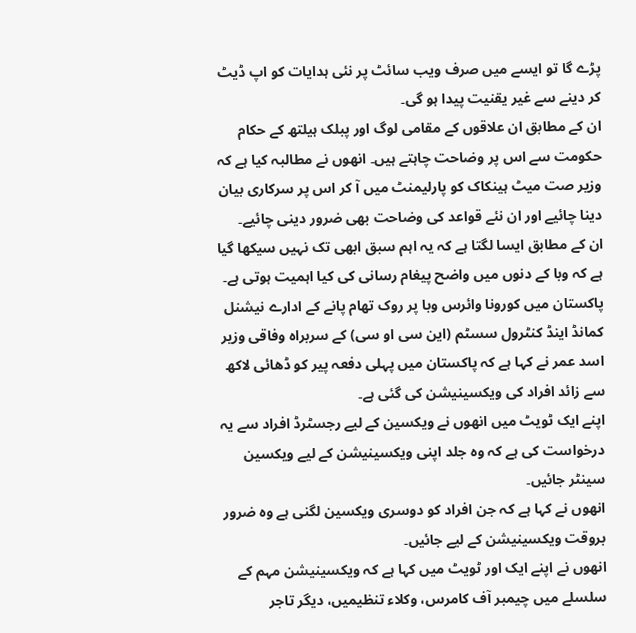پڑے گا تو ایسے میں صرف ویب سائٹ پر نئی ہدایات کو اپ ڈیٹ کر دینے سے غیر یقنیت پیدا ہو گی۔
ان کے مطابق ان علاقوں کے مقامی لوگ اور پبلک ہیلتھ کے حکام حکومت سے اس پر وضاحت چاہتے ہیں۔ انھوں نے مطالبہ کیا ہے کہ وزیر صت میٹ ہینکاک کو پارلیمنٹ میں آ کر اس پر سرکاری بیان دینا چائیے اور ان نئے قواعد کی وضاحت بھی ضرور دینی چائیے۔
ان کے مطابق ایسا لگتا ہے کہ یہ اہم سبق ابھی تک نہیں سیکھا گیا ہے کہ وبا کے دنوں میں واضح پیغام رسانی کی کیا اہمیت ہوتی ہے۔
پاکستان میں کورونا وائرس وبا پر روک تھام پانے کے ادارے نیشنل کمانڈ اینڈ کنٹرول سسٹم (این سی او سی) کے سربراہ وفاقی وزیر اسد عمر نے کہا ہے کہ پاکستان میں پہلی دفعہ پیر کو ڈھائی لاکھ سے زائد افراد کی ویکسینیشن کی گئی ہے۔
اپنے ایک ٹویٹ میں انھوں نے ویکسین کے لیے رجسٹرڈ افراد سے یہ درخواست کی ہے کہ وہ جلد اپنی ویکسینیشن کے لیے ویکسین سینٹر جائیں۔
انھوں نے کہا ہے کہ جن افراد کو دوسری ویکسین لگنی ہے وہ ضرور بروقت ویکسینیشن کے لیے جائیں۔
انھوں نے اپنے ایک اور ٹویٹ میں کہا ہے کہ ویکسینیشن مہم کے سلسلے میں چیمبر آف کامرس، وکلاء تنظیمیں، دیگر تاجر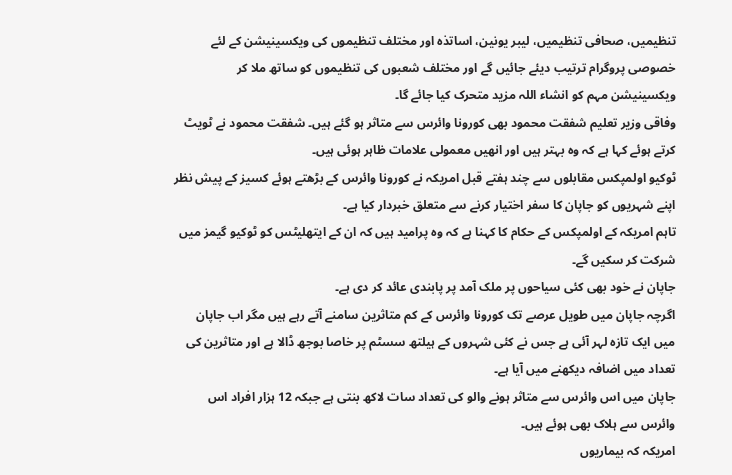تنظیمیں، صحافی تنظیمیں، لیبر یونین، اساتذہ اور مختلف تنظیموں کی ویکسینیشن کے لئے خصوصی پروگرام ترتیب دیئے جائیں گے اور مختلف شعبوں کی تنظیموں کو ساتھ ملا کر ویکسینیشن مہم کو انشاء اللہ مزید متحرک کیا جائے گا۔
وفاقی وزیر تعلیم شفقت محمود بھی کورونا وائرس سے متاثر ہو گئے ہیں۔ شفقت محمود نے ٹویٹ کرتے ہوئے کہا ہے کہ وہ بہتر ہیں اور انھیں معمولی علامات ظاہر ہوئی ہیں۔
ٹوکیو اولمپکس مقابلوں سے چند ہفتے قبل امریکہ نے کورونا وائرس کے بڑھتے ہوئے کسیز کے پیش نظر اپنے شہریوں کو جاپان کا سفر اختیار کرنے سے متعلق خبردار کیا ہے۔
تاہم امریکہ کے اولمپکس کے حکام کا کہنا ہے کہ وہ پرامید ہیں کہ ان کے ایتھلیٹس کو ٹوکیو گیمز میں شرکت کر سکیں گے۔
جاپان نے خود بھی کئی سیاحوں پر ملک آمد پر پابندی عائد کر دی ہے۔
اگرچہ جاپان میں طویل عرصے تک کورونا وائرس کے کم متاثرین سامنے آتے رہے ہیں مگر اب جاپان میں ایک تازہ لہر آئی ہے جس نے کئی شہروں کے ہیلتھ سسٹم پر خاصا بوجھ ڈالا ہے اور متاثرین کی تعداد میں اضافہ دیکھنے میں آیا ہے۔
جاپان میں اس وائرس سے متاثر ہونے والو کی تعداد سات لاکھ بنتی ہے جبکہ 12 ہزار افراد اس وائرس سے ہلاک بھی ہوئے ہیں۔
امریکہ کہ بیماریوں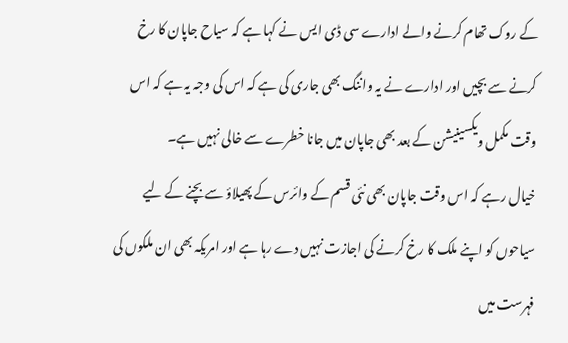کے روک تھام کرنے والے ادارے سی ڈی ایس نے کہا ہے کہ سیاح جاپان کا رخ کرنے سے بچیں اور ادارے نے یہ واننگ بھی جاری کی ہے کہ اس کی وجہ یہ ہے کہ اس وقت مکمل ویکسینیشن کے بعد بھی جاپان میں جانا خطرے سے خالی نہیں ہے۔
خیال رہے کہ اس وقت جاپان بھی نئی قسم کے وائرس کے پھیلاؤ سے بچنے کے لیے سیاحوں کو اپنے ملک کا رخ کرنے کی اجازت نہیں دے رہا ہے اور امریکہ بھی ان ملکوں کی فہرست میں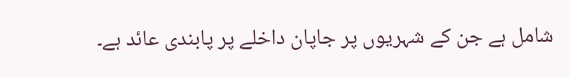شامل ہے جن کے شہریوں پر جاپان داخلے پر پابندی عائد ہے۔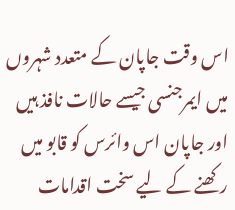اس وقت جاپان کے متعدد شہروں میں ایمرجنسی جیسے حالات نافذ ہیں اور جاپان اس وائرس کو قابو میں رکھنے کے لیے سخت اقدامات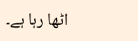اٹھا رہا ہے۔